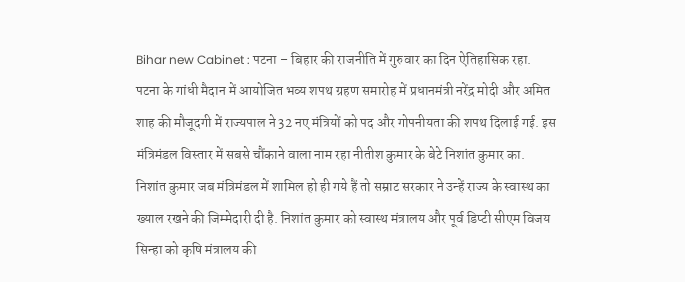Bihar new Cabinet : पटना – बिहार की राजनीति में गुरुवार का दिन ऐतिहासिक रहा. पटना के गांधी मैदान में आयोजित भव्य शपथ ग्रहण समारोह में प्रधानमंत्री नरेंद्र मोदी और अमित शाह की मौजूदगी में राज्यपाल ने 32 नए मंत्रियों को पद और गोपनीयता की शपथ दिलाई गई. इस मंत्रिमंडल विस्तार में सबसे चौंकाने वाला नाम रहा नीतीश कुमार के बेटे निशांत कुमार का. निशांत कुमार जब मंत्रिमंडल में शामिल हो ही गये हैं तो सम्राट सरकार ने उन्हें राज्य के स्वास्थ का ख्याल रखने की जिम्मेदारी दी है. निशांत कुमार को स्वास्थ मंत्रालय और पूर्व डिप्टी सीएम विजय सिन्हा को कृषि मंत्रालय की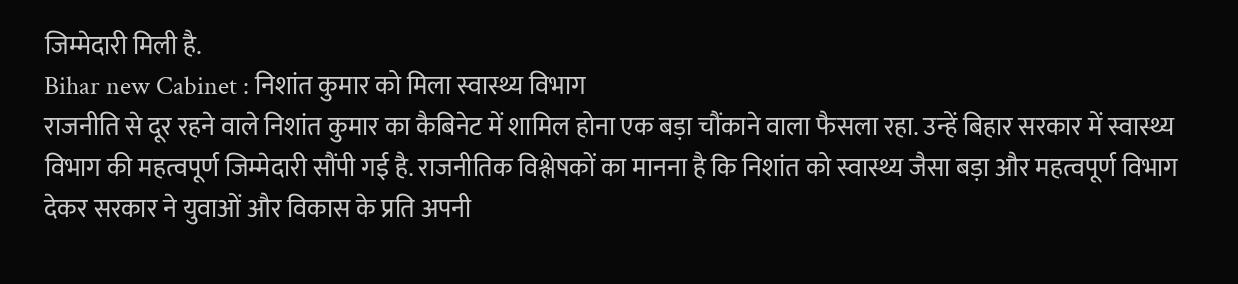जिम्मेदारी मिली है.
Bihar new Cabinet : निशांत कुमार को मिला स्वास्थ्य विभाग
राजनीति से दूर रहने वाले निशांत कुमार का कैबिनेट में शामिल होना एक बड़ा चौंकाने वाला फैसला रहा. उन्हें बिहार सरकार में स्वास्थ्य विभाग की महत्वपूर्ण जिम्मेदारी सौंपी गई है. राजनीतिक विश्लेषकों का मानना है कि निशांत को स्वास्थ्य जैसा बड़ा और महत्वपूर्ण विभाग देकर सरकार ने युवाओं और विकास के प्रति अपनी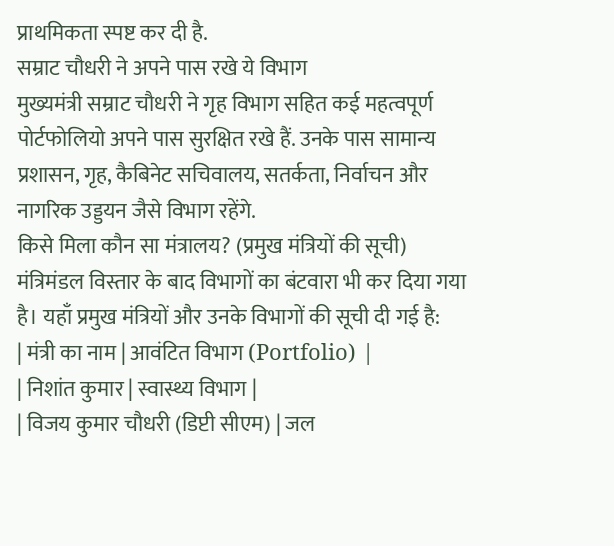प्राथमिकता स्पष्ट कर दी है.
सम्राट चौधरी ने अपने पास रखे ये विभाग
मुख्यमंत्री सम्राट चौधरी ने गृह विभाग सहित कई महत्वपूर्ण पोर्टफोलियो अपने पास सुरक्षित रखे हैं. उनके पास सामान्य प्रशासन, गृह, कैबिनेट सचिवालय, सतर्कता, निर्वाचन और नागरिक उड्डयन जैसे विभाग रहेंगे.
किसे मिला कौन सा मंत्रालय? (प्रमुख मंत्रियों की सूची)
मंत्रिमंडल विस्तार के बाद विभागों का बंटवारा भी कर दिया गया है। यहाँ प्रमुख मंत्रियों और उनके विभागों की सूची दी गई है:
| मंत्री का नाम | आवंटित विभाग (Portfolio) |
| निशांत कुमार | स्वास्थ्य विभाग |
| विजय कुमार चौधरी (डिप्टी सीएम) | जल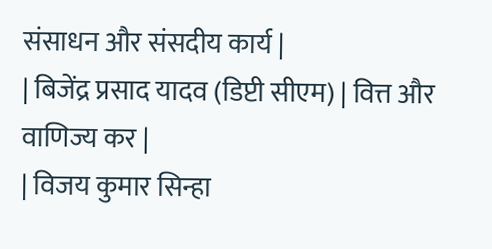संसाधन और संसदीय कार्य |
| बिजेंद्र प्रसाद यादव (डिप्टी सीएम) | वित्त और वाणिज्य कर |
| विजय कुमार सिन्हा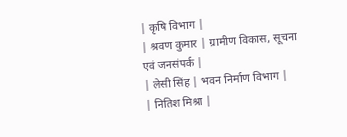| कृषि विभाग |
| श्रवण कुमार | ग्रामीण विकास, सूचना एवं जनसंपर्क |
| लेसी सिंह | भवन निर्माण विभाग |
| नितिश मिश्रा |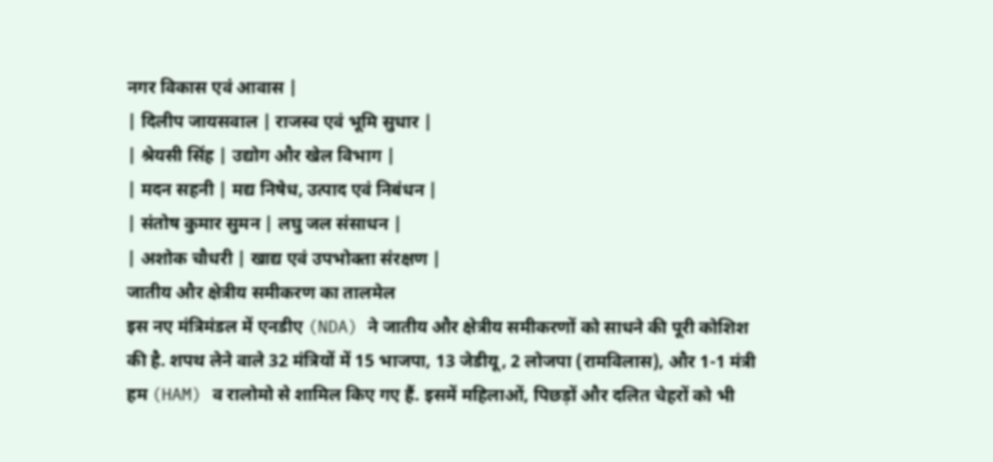नगर विकास एवं आवास |
| दिलीप जायसवाल | राजस्व एवं भूमि सुधार |
| श्रेयसी सिंह | उद्योग और खेल विभाग |
| मदन सहनी | मद्य निषेध, उत्पाद एवं निबंधन |
| संतोष कुमार सुमन | लघु जल संसाधन |
| अशोक चौधरी | खाद्य एवं उपभोक्ता संरक्षण |
जातीय और क्षेत्रीय समीकरण का तालमेल
इस नए मंत्रिमंडल में एनडीए (NDA) ने जातीय और क्षेत्रीय समीकरणों को साधने की पूरी कोशिश की है. शपथ लेने वाले 32 मंत्रियों में 15 भाजपा, 13 जेडीयू, 2 लोजपा (रामविलास), और 1-1 मंत्री हम (HAM) व रालोमो से शामिल किए गए हैं. इसमें महिलाओं, पिछड़ों और दलित चेहरों को भी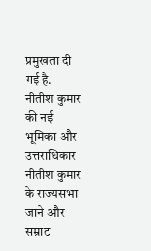प्रमुखता दी गई है.
नीतीश कुमार की नई भूमिका और उत्तराधिकार
नीतीश कुमार के राज्यसभा जाने और सम्राट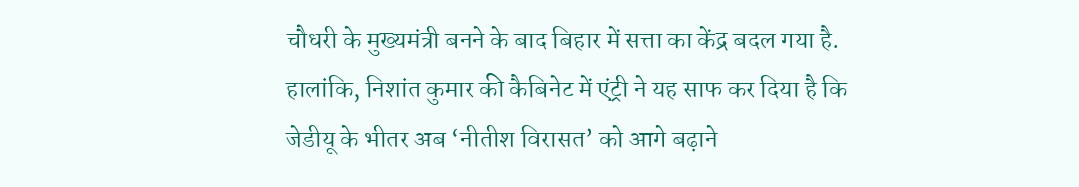चौधरी के मुख्यमंत्री बनने के बाद बिहार में सत्ता का केंद्र बदल गया है. हालांकि, निशांत कुमार की कैबिनेट में एंट्री ने यह साफ कर दिया है कि जेडीयू के भीतर अब ‘नीतीश विरासत’ को आगे बढ़ाने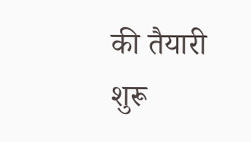की तैयारी शुरू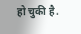हो चुकी है.